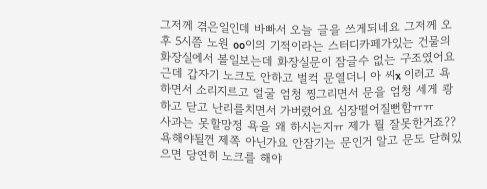그저께 겪은일인데 바빠서 오늘 글을 쓰게되네요 그저께 오후 5시쯤 노원 oo이의 기적이라는 스터디카페가있는 건물의 화장실에서 볼일보는데 화장실문이 잠글수 없는 구조였어요 근데 갑자기 노크도 안하고 벌컥 문열더니 아 씨x 이러고 욕하면서 소리지르고 얼굴 엄청 찡그리면서 문을 엄청 세게 쾅하고 닫고 난리를치면서 가버렸어요 심장떨어질뻔함ㅠㅠ
사과는 못할망정 욕을 왜 하시는지ㅠ 제가 뭘 잘못한거죠??욕해야될껀 제쪽 아닌가요 안잠기는 문인거 알고 문도 닫혀있으면 당연히 노크를 해야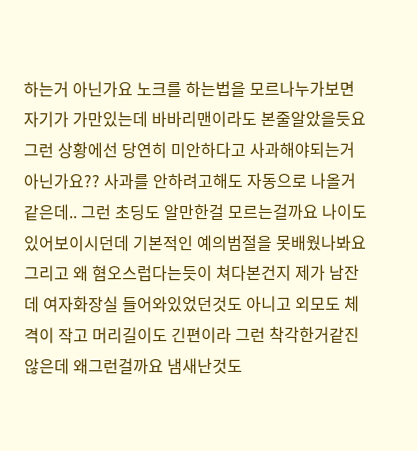하는거 아닌가요 노크를 하는법을 모르나누가보면 자기가 가만있는데 바바리맨이라도 본줄알았을듯요 그런 상황에선 당연히 미안하다고 사과해야되는거 아닌가요?? 사과를 안하려고해도 자동으로 나올거같은데.. 그런 초딩도 알만한걸 모르는걸까요 나이도 있어보이시던데 기본적인 예의범절을 못배웠나봐요 그리고 왜 혐오스럽다는듯이 쳐다본건지 제가 남잔데 여자화장실 들어와있었던것도 아니고 외모도 체격이 작고 머리길이도 긴편이라 그런 착각한거같진 않은데 왜그런걸까요 냄새난것도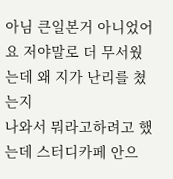아님 큰일본거 아니었어요 저야말로 더 무서웠는데 왜 지가 난리를 쳤는지
나와서 뭐라고하려고 했는데 스터디카페 안으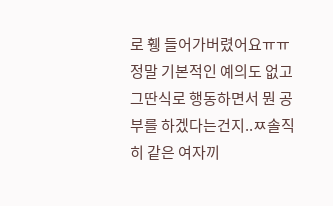로 휑 들어가버렸어요ㅠㅠ 정말 기본적인 예의도 없고 그딴식로 행동하면서 뭔 공부를 하겠다는건지..ㅉ솔직히 같은 여자끼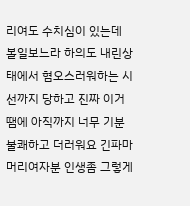리여도 수치심이 있는데 볼일보느라 하의도 내린상태에서 혐오스러워하는 시선까지 당하고 진짜 이거땜에 아직까지 너무 기분 불쾌하고 더러워요 긴파마머리여자분 인생좀 그렇게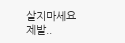살지마세요 제발..